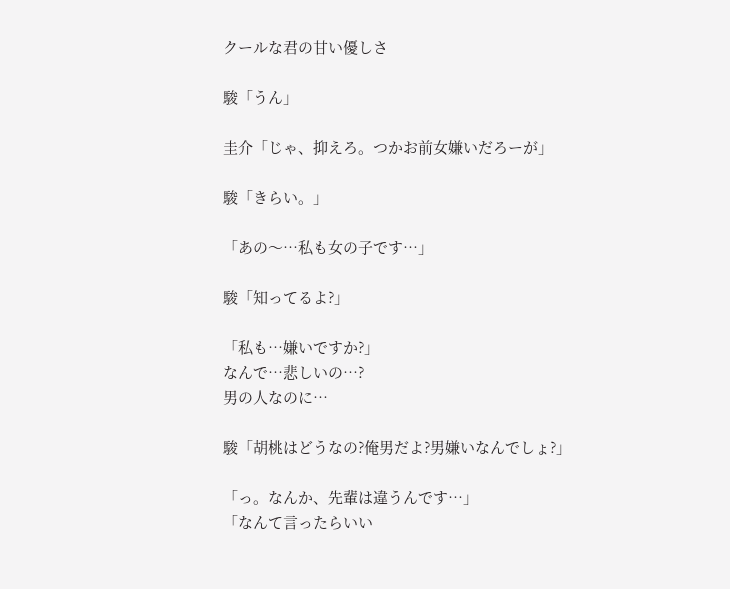クールな君の甘い優しさ

駿「うん」

圭介「じゃ、抑えろ。つかお前女嫌いだろーが」

駿「きらい。」

「あの〜…私も女の子です…」

駿「知ってるよ?」

「私も…嫌いですか?」
なんで…悲しいの…?
男の人なのに…

駿「胡桃はどうなの?俺男だよ?男嫌いなんでしょ?」

「っ。なんか、先輩は違うんです…」
「なんて言ったらいい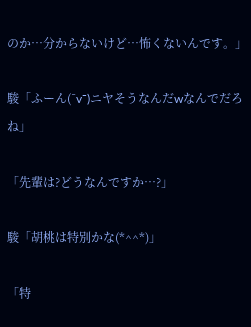のか…分からないけど…怖くないんです。」

駿「ふーん(¯v¯)ニヤそうなんだwなんでだろね」

「先輩は?どうなんですか…?」

駿「胡桃は特別かな(*^^*)」

「特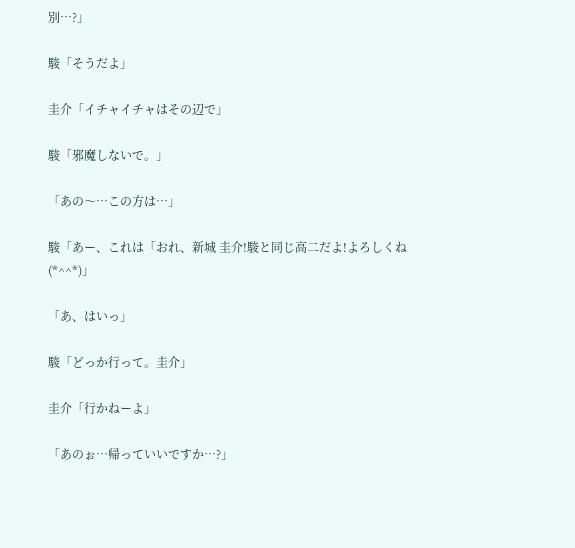別…?」

駿「そうだよ」

圭介「イチャイチャはその辺で」

駿「邪魔しないで。」

「あの〜…この方は…」

駿「あー、これは「おれ、新城 圭介!駿と同じ高二だよ!よろしくね(*^^*)」

「あ、はいっ」

駿「どっか行って。圭介」

圭介「行かねーよ」

「あのぉ…帰っていいですか…?」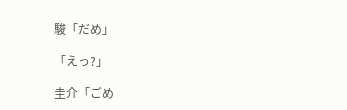駿「だめ」

「えっ?」

圭介「ごめ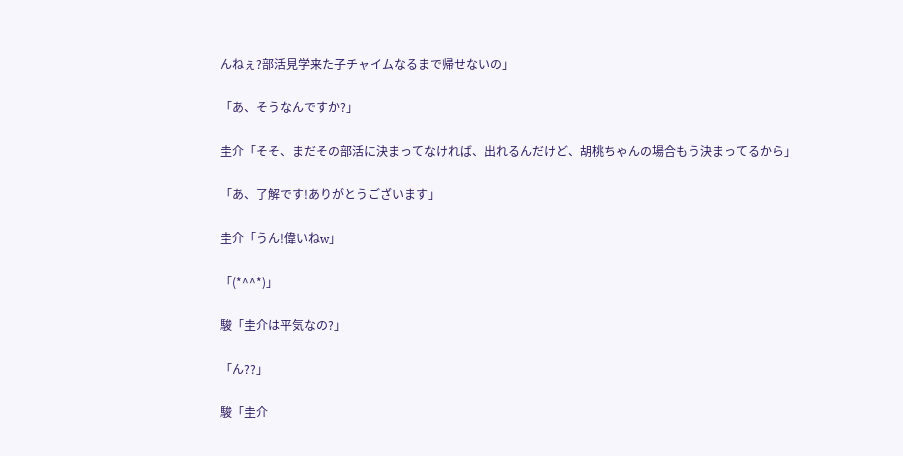んねぇ?部活見学来た子チャイムなるまで帰せないの」

「あ、そうなんですか?」

圭介「そそ、まだその部活に決まってなければ、出れるんだけど、胡桃ちゃんの場合もう決まってるから」

「あ、了解です!ありがとうございます」

圭介「うん!偉いねw」

「(*^^*)」

駿「圭介は平気なの?」

「ん??」

駿「圭介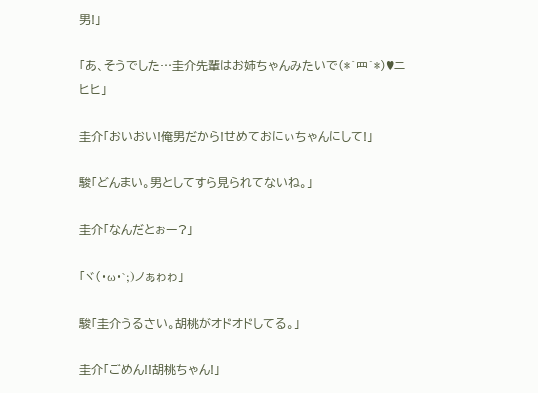男!」

「あ、そうでした…圭介先輩はお姉ちゃんみたいで(*´罒`*)♥ニヒヒ」

圭介「おいおい!俺男だから!せめておにぃちゃんにして!」

駿「どんまい。男としてすら見られてないね。」

圭介「なんだとぉー?」

「ヾ(・ω・`;)ノぁゎゎ」

駿「圭介うるさい。胡桃がオドオドしてる。」

圭介「ごめん!!胡桃ちゃん!」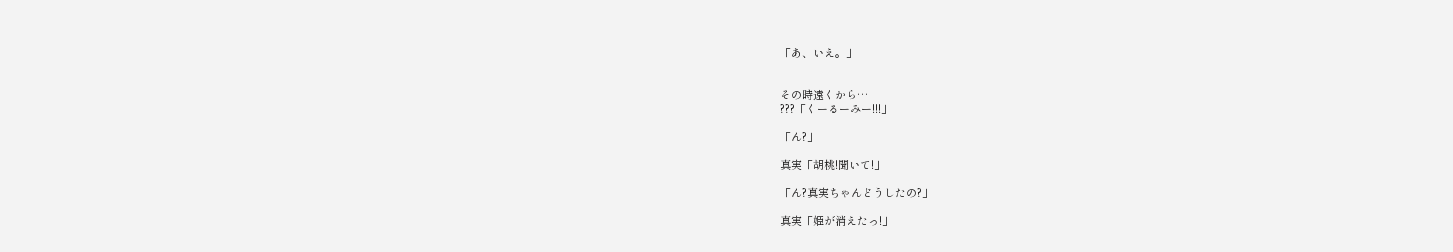「あ、いえ。」


その時遠くから…
???「くーるーみー!!!」

「ん?」

真実「胡桃!聞いて!」

「ん?真実ちゃんどうしたの?」

真実「姫が消えたっ!」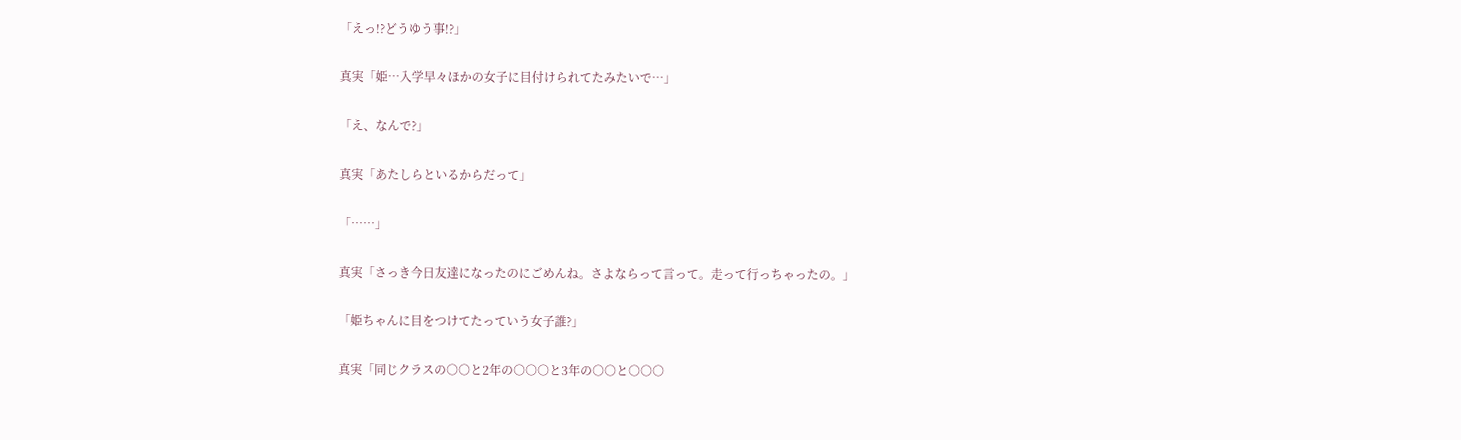「えっ!?どうゆう事!?」

真実「姫…入学早々ほかの女子に目付けられてたみたいで…」

「え、なんで?」

真実「あたしらといるからだって」

「……」

真実「さっき今日友達になったのにごめんね。さよならって言って。走って行っちゃったの。」

「姫ちゃんに目をつけてたっていう女子誰?」

真実「同じクラスの○○と2年の○○○と3年の○○と○○○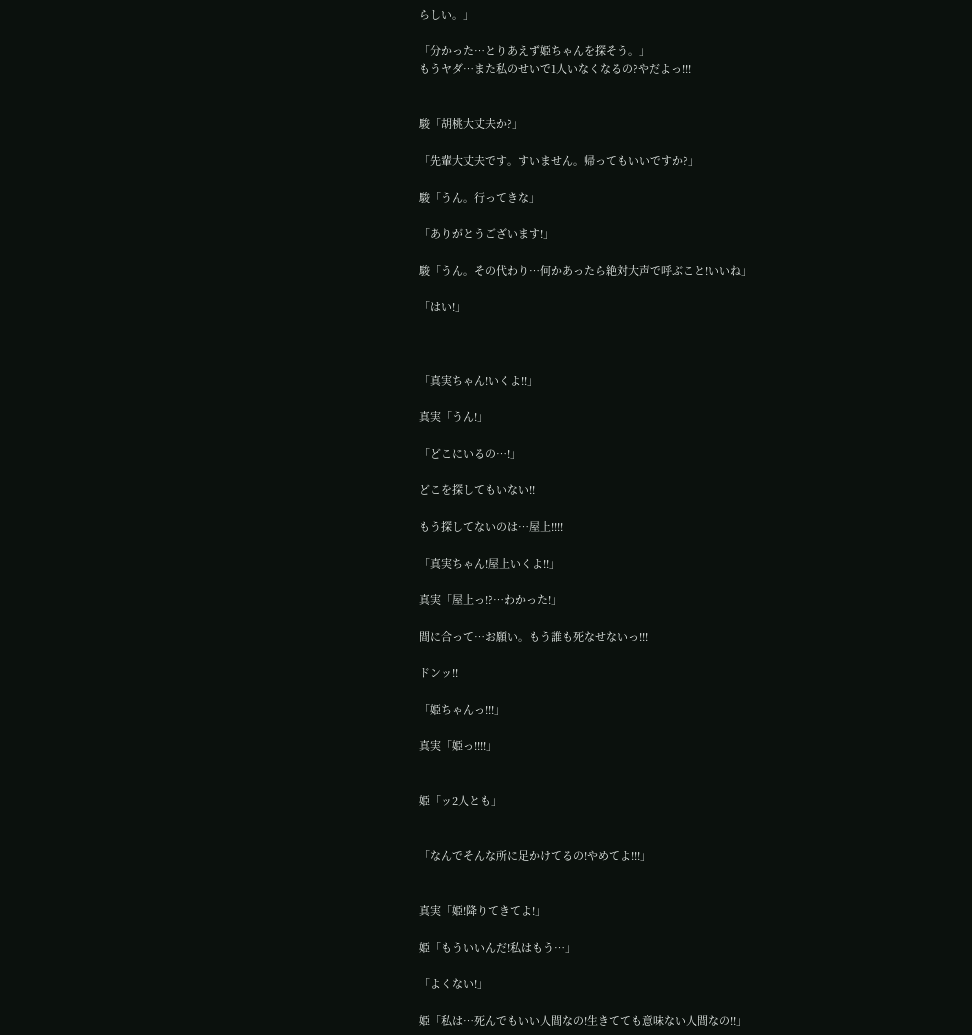らしい。」

「分かった…とりあえず姫ちゃんを探そう。」
もうヤダ…また私のせいで1人いなくなるの?やだよっ!!!


駿「胡桃大丈夫か?」

「先輩大丈夫です。すいません。帰ってもいいですか?」

駿「うん。行ってきな」

「ありがとうございます!」

駿「うん。その代わり…何かあったら絶対大声で呼ぶこと!いいね」

「はい!」



「真実ちゃん!いくよ!!」

真実「うん!」

「どこにいるの…!」

どこを探してもいない!!

もう探してないのは…屋上!!!!

「真実ちゃん!屋上いくよ!!」

真実「屋上っ!?…わかった!」

間に合って…お願い。もう誰も死なせないっ!!!

ドンッ!!

「姫ちゃんっ!!!」

真実「姫っ!!!!」


姫「ッ2人とも」


「なんでそんな所に足かけてるの!やめてよ!!!」


真実「姫!降りてきてよ!」

姫「もういいんだ!私はもう…」

「よくない!」

姫「私は…死んでもいい人間なの!生きてても意味ない人間なの!!」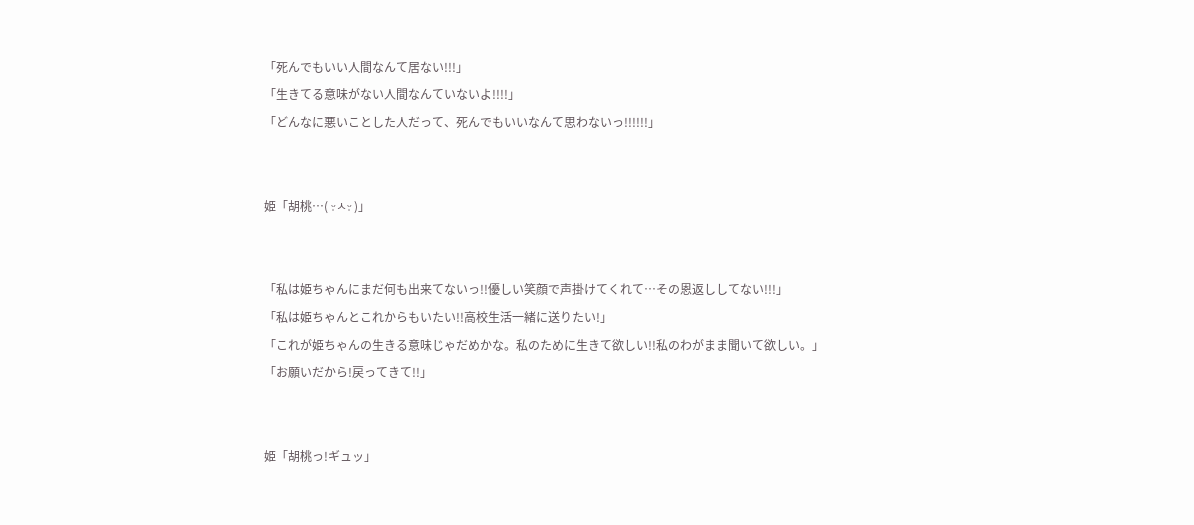「死んでもいい人間なんて居ない!!!」
「生きてる意味がない人間なんていないよ!!!!」
「どんなに悪いことした人だって、死んでもいいなんて思わないっ!!!!!!」


姫「胡桃…( ᵕ̩ㅅᵕ̩ )」


「私は姫ちゃんにまだ何も出来てないっ!!優しい笑顔で声掛けてくれて…その恩返ししてない!!!」
「私は姫ちゃんとこれからもいたい!!高校生活一緒に送りたい!」
「これが姫ちゃんの生きる意味じゃだめかな。私のために生きて欲しい!!私のわがまま聞いて欲しい。」
「お願いだから!戻ってきて!!」


姫「胡桃っ!ギュッ」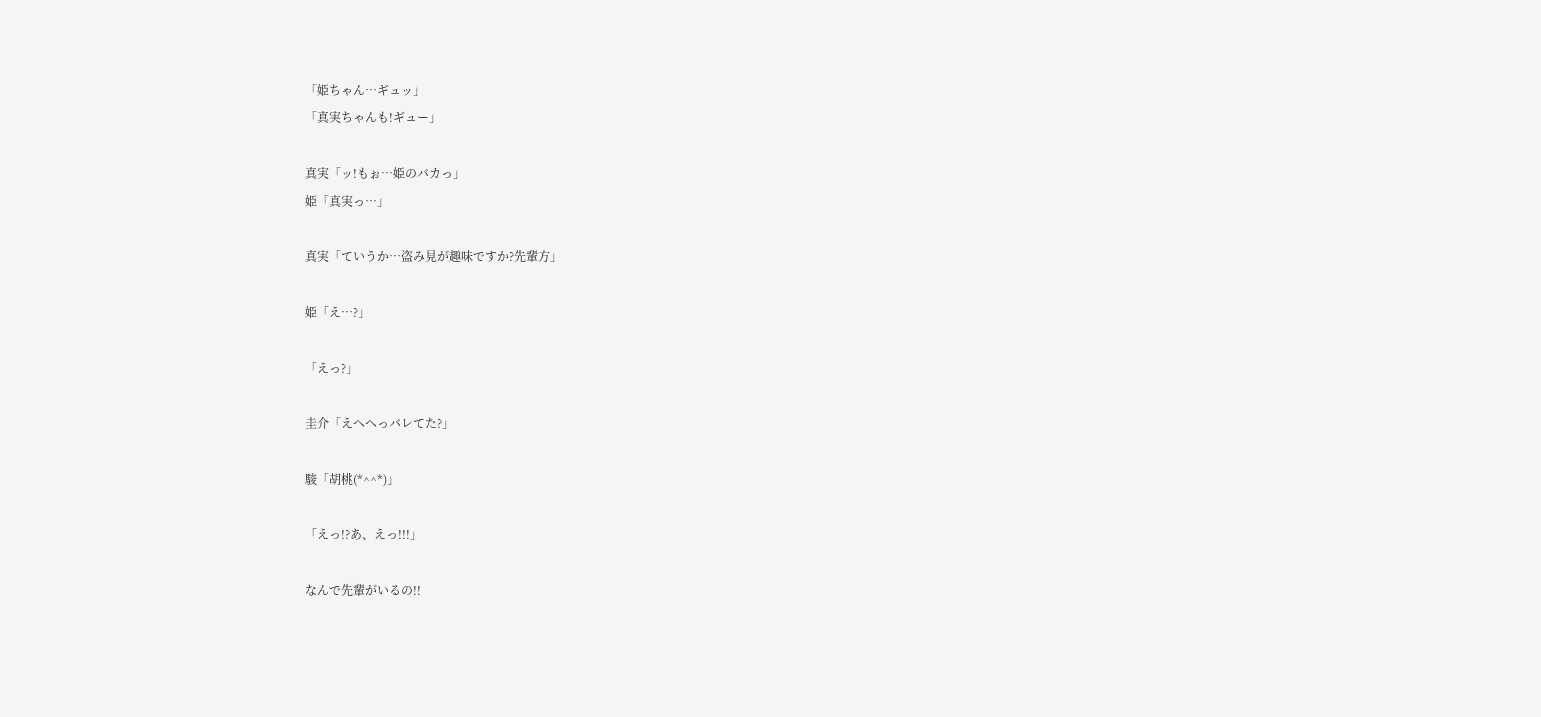「姫ちゃん…ギュッ」
「真実ちゃんも!ギュー」

真実「ッ!もぉ…姫のバカっ」
姫「真実っ…」

真実「ていうか…盗み見が趣味ですか?先輩方」

姫「え…?」

「えっ?」

圭介「えへへっバレてた?」

駿「胡桃(*^^*)」

「えっ!?あ、えっ!!!」

なんで先輩がいるの!!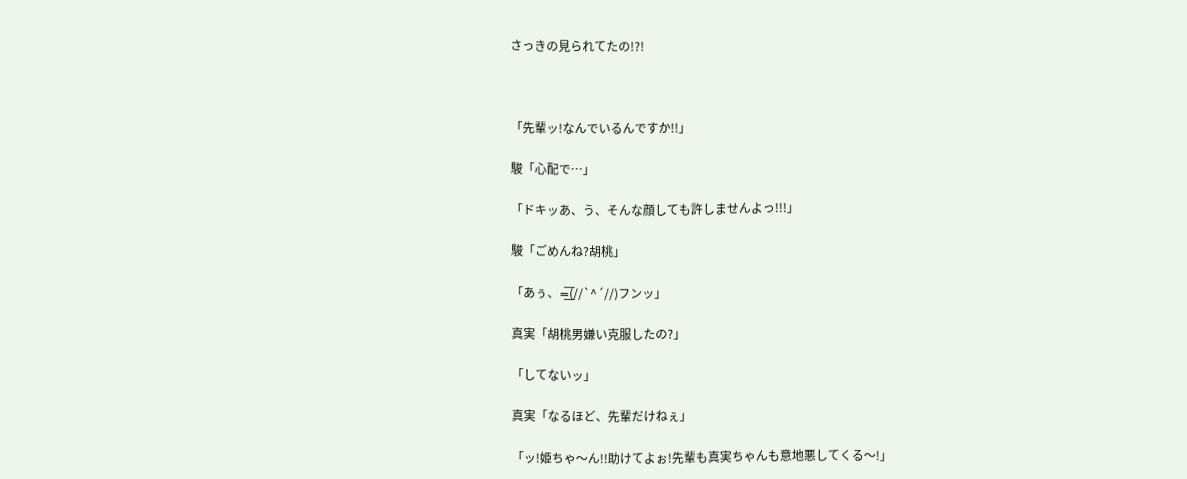さっきの見られてたの!?!



「先輩ッ!なんでいるんですか!!」

駿「心配で…」

「ドキッあ、う、そんな顔しても許しませんよっ!!!」

駿「ごめんね?胡桃」

「あぅ、=͟͞(//`^´//)フンッ」

真実「胡桃男嫌い克服したの?」

「してないッ」

真実「なるほど、先輩だけねぇ」

「ッ!姫ちゃ〜ん!!助けてよぉ!先輩も真実ちゃんも意地悪してくる〜!」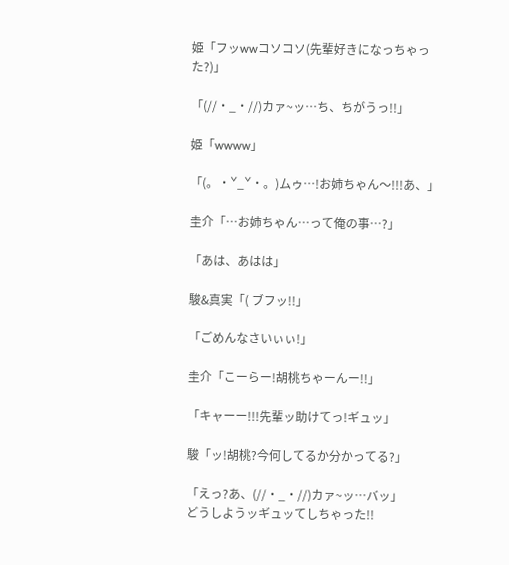姫「フッwwコソコソ(先輩好きになっちゃった?)」

「(//・_・//)カァ~ッ…ち、ちがうっ!!」

姫「wwww」

「(。・ˇ_ˇ・。)ムゥ…!お姉ちゃん〜!!!あ、」

圭介「…お姉ちゃん…って俺の事…?」

「あは、あはは」

駿&真実「( ブフッ!!」

「ごめんなさいぃぃ!」

圭介「こーらー!胡桃ちゃーんー!!」

「キャーー!!!先輩ッ助けてっ!ギュッ」

駿「ッ!胡桃?今何してるか分かってる?」

「えっ?あ、(//・_・//)カァ~ッ…バッ」
どうしようッギュッてしちゃった!!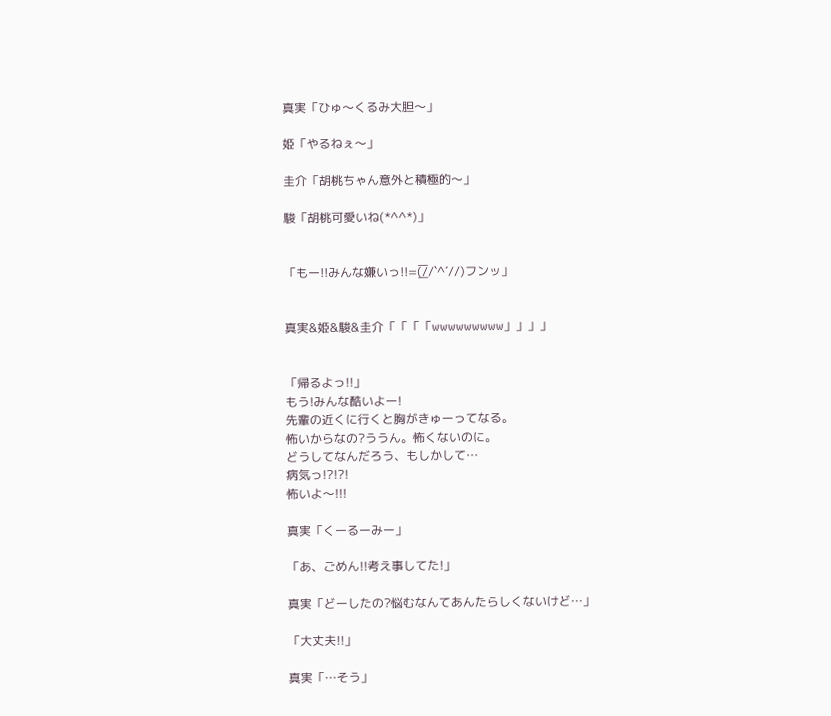真実「ひゅ〜くるみ大胆〜」

姫「やるねぇ〜」

圭介「胡桃ちゃん意外と積極的〜」

駿「胡桃可愛いね(*^^*)」


「もー!!みんな嫌いっ!!=͟͞(//`^´//)フンッ」


真実&姫&駿&圭介「「「「wwwwwwwww」」」」


「帰るよっ!!」
もう!みんな酷いよー!
先輩の近くに行くと胸がきゅーってなる。
怖いからなの?ううん。怖くないのに。
どうしてなんだろう、もしかして…
病気っ!?!?!
怖いよ〜!!!

真実「くーるーみー」

「あ、ごめん!!考え事してた!」

真実「どーしたの?悩むなんてあんたらしくないけど…」

「大丈夫!!」

真実「…そう」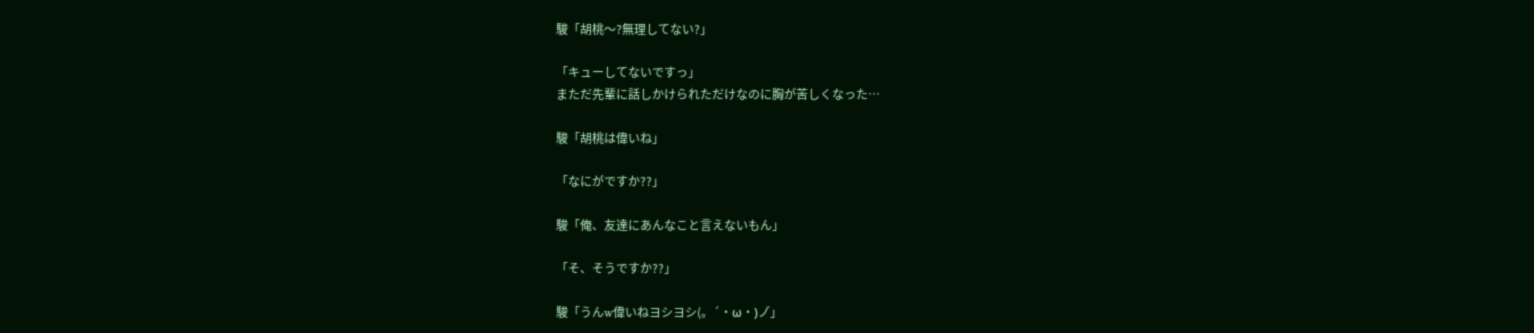駿「胡桃〜?無理してない?」

「キューしてないですっ」
まただ先輩に話しかけられただけなのに胸が苦しくなった…

駿「胡桃は偉いね」

「なにがですか??」

駿「俺、友達にあんなこと言えないもん」

「そ、そうですか??」

駿「うんw偉いねヨシヨシ(。´・ω・)ノ゙」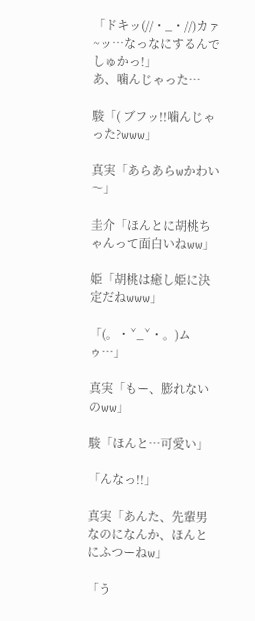「ドキッ(//・_・//)カァ~ッ…なっなにするんでしゅかっ!」
あ、噛んじゃった…

駿「( ブフッ!!噛んじゃった?www」

真実「あらあらwかわい〜」

圭介「ほんとに胡桃ちゃんって面白いねww」

姫「胡桃は癒し姫に決定だねwww」

「(。・ˇ_ˇ・。)ムゥ…」

真実「もー、膨れないのww」

駿「ほんと…可愛い」

「んなっ!!」

真実「あんた、先輩男なのになんか、ほんとにふつーねw」

「う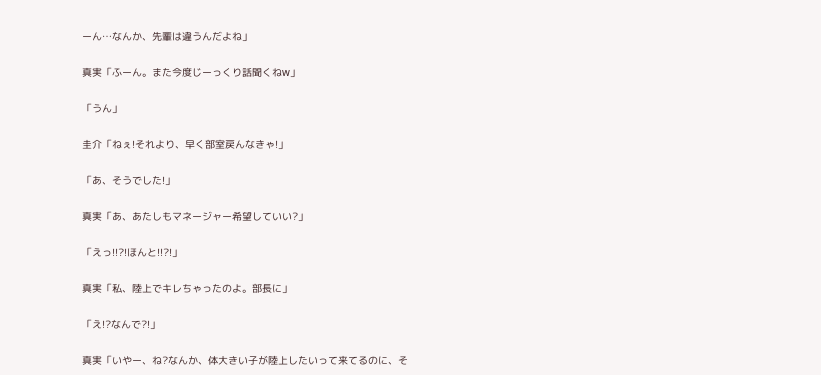ーん…なんか、先輩は違うんだよね」

真実「ふーん。また今度じーっくり話聞くねw」

「うん」

圭介「ねぇ!それより、早く部室戻んなきゃ!」

「あ、そうでした!」

真実「あ、あたしもマネージャー希望していい?」

「えっ!!?!ほんと!!?!」

真実「私、陸上でキレちゃったのよ。部長に」

「え!?なんで?!」

真実「いやー、ね?なんか、体大きい子が陸上したいって来てるのに、そ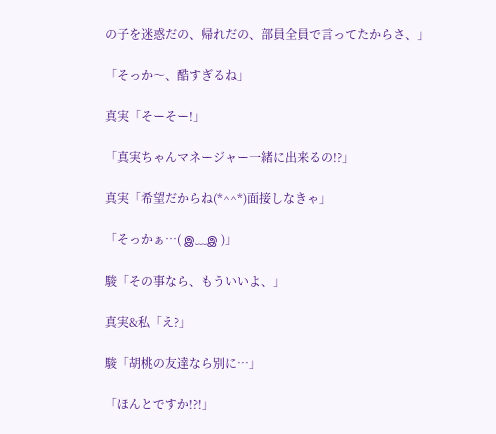の子を迷惑だの、帰れだの、部員全員で言ってたからさ、」

「そっか〜、酷すぎるね」

真実「そーそー!」

「真実ちゃんマネージャー一緒に出来るの!?」

真実「希望だからね(*^^*)面接しなきゃ」

「そっかぁ…( இ﹏இ )」

駿「その事なら、もういいよ、」

真実&私「え?」

駿「胡桃の友達なら別に…」

「ほんとですか!?!」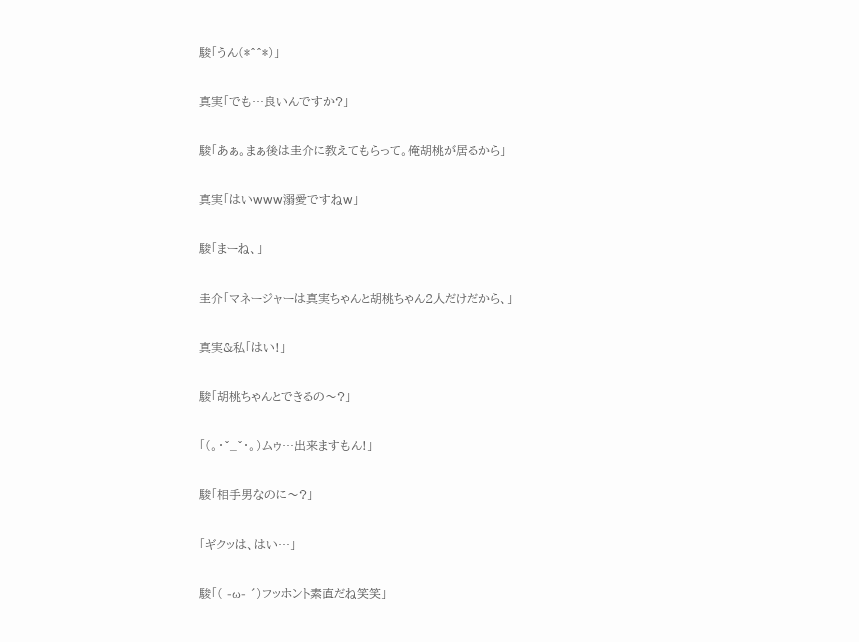駿「うん(*^^*)」

真実「でも…良いんですか?」

駿「あぁ。まぁ後は圭介に教えてもらって。俺胡桃が居るから」

真実「はいwww溺愛ですねw」

駿「まーね、」

圭介「マネージャーは真実ちゃんと胡桃ちゃん2人だけだから、」

真実&私「はい!」

駿「胡桃ちゃんとできるの〜?」

「(。・ˇ_ˇ・。)ムゥ…出来ますもん!」

駿「相手男なのに〜?」

「ギクッは、はい…」

駿「( -ω- ´)フッホント素直だね笑笑」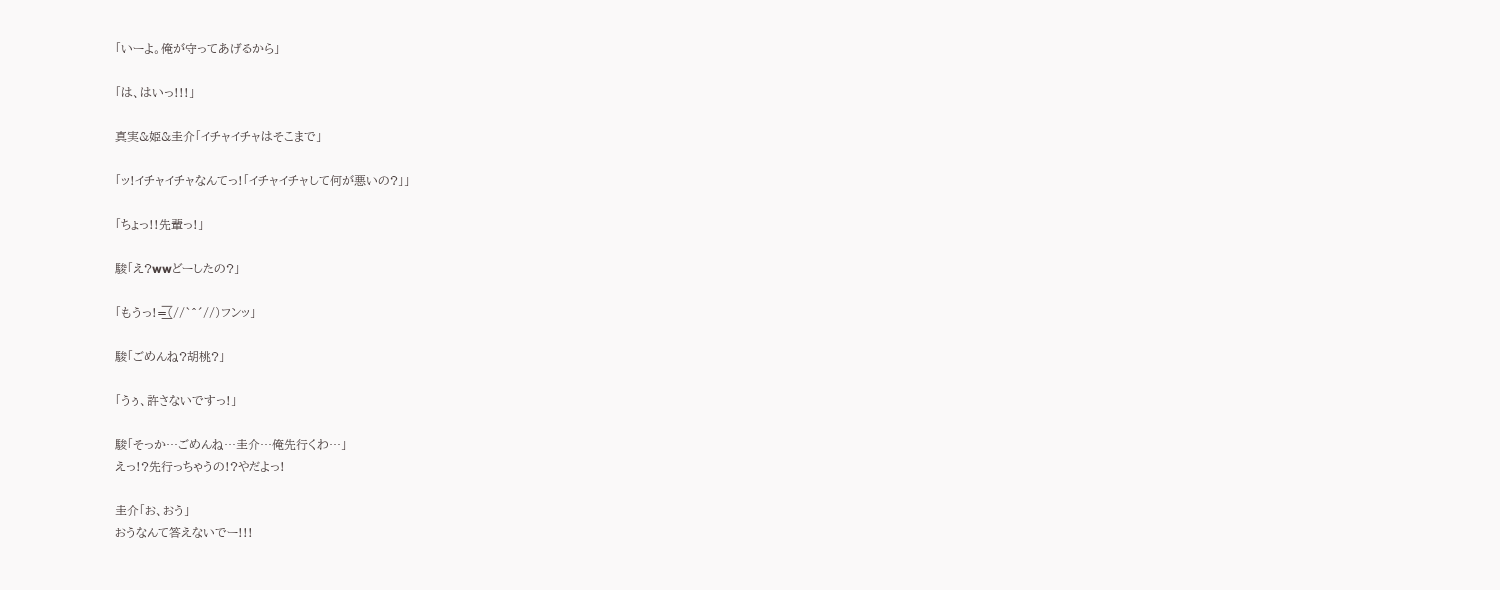「いーよ。俺が守ってあげるから」

「は、はいっ!!!」

真実&姫&圭介「イチャイチャはそこまで」

「ッ!イチャイチャなんてっ!「イチャイチャして何が悪いの?」」

「ちょっ!!先輩っ!」

駿「え?wwどーしたの?」

「もうっ!=͟͞(//`^´//)フンッ」

駿「ごめんね?胡桃?」

「うぅ、許さないですっ!」

駿「そっか…ごめんね…圭介…俺先行くわ…」
えっ!?先行っちゃうの!?やだよっ!

圭介「お、おう」
おうなんて答えないでー!!!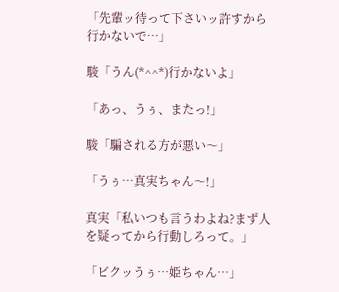「先輩ッ待って下さいッ許すから行かないで…」

駿「うん(*^^*)行かないよ」

「あっ、うぅ、またっ!」

駿「騙される方が悪い〜」

「うぅ…真実ちゃん〜!」

真実「私いつも言うわよね?まず人を疑ってから行動しろって。」

「ビクッうぅ…姫ちゃん…」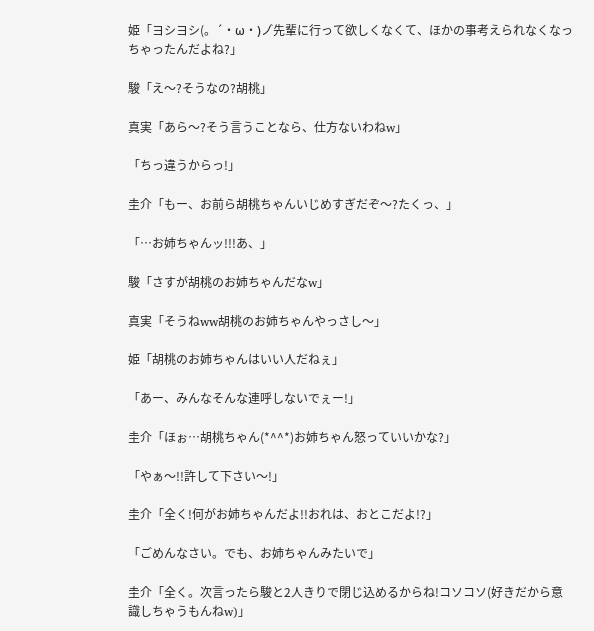姫「ヨシヨシ(。´・ω・)ノ゙先輩に行って欲しくなくて、ほかの事考えられなくなっちゃったんだよね?」

駿「え〜?そうなの?胡桃」

真実「あら〜?そう言うことなら、仕方ないわねw」

「ちっ違うからっ!」

圭介「もー、お前ら胡桃ちゃんいじめすぎだぞ〜?たくっ、」

「…お姉ちゃんッ!!!あ、」

駿「さすが胡桃のお姉ちゃんだなw」

真実「そうねww胡桃のお姉ちゃんやっさし〜」

姫「胡桃のお姉ちゃんはいい人だねぇ」

「あー、みんなそんな連呼しないでぇー!」

圭介「ほぉ…胡桃ちゃん(*^^*)お姉ちゃん怒っていいかな?」

「やぁ〜!!許して下さい〜!」

圭介「全く!何がお姉ちゃんだよ!!おれは、おとこだよ!?」

「ごめんなさい。でも、お姉ちゃんみたいで」

圭介「全く。次言ったら駿と2人きりで閉じ込めるからね!コソコソ(好きだから意識しちゃうもんねw)」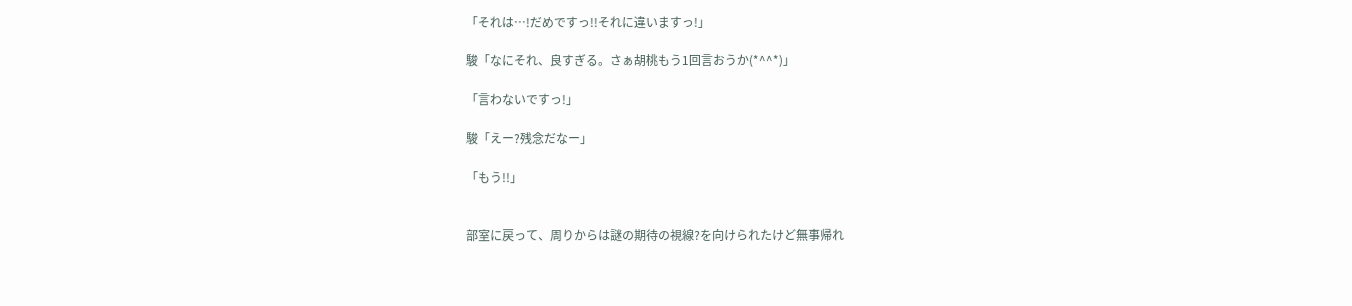「それは…!だめですっ!!それに違いますっ!」

駿「なにそれ、良すぎる。さぁ胡桃もう1回言おうか(*^^*)」

「言わないですっ!」

駿「えー?残念だなー」

「もう!!」


部室に戻って、周りからは謎の期待の視線?を向けられたけど無事帰れ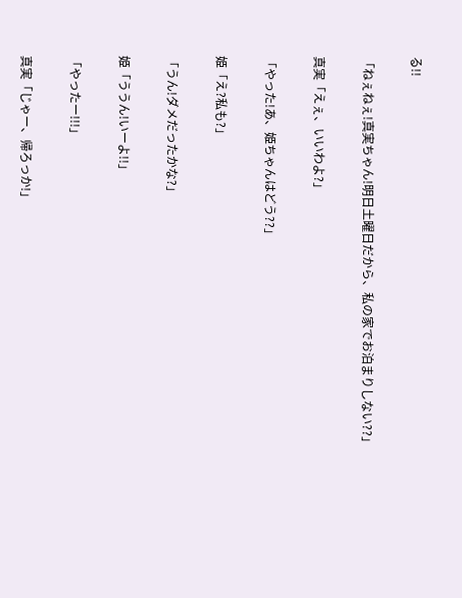る!!

「ねぇねぇ!真実ちゃん!明日土曜日だから、私の家でお泊まりしない??」

真実「えぇ、いいわよ?」

「やった!あ、姫ちゃんはどう??」

姫「え?私も?」

「うん!ダメだったかな?」

姫「ううん!いーよ!!」

「やったー!!!」

真実「じゃー、帰ろっか!」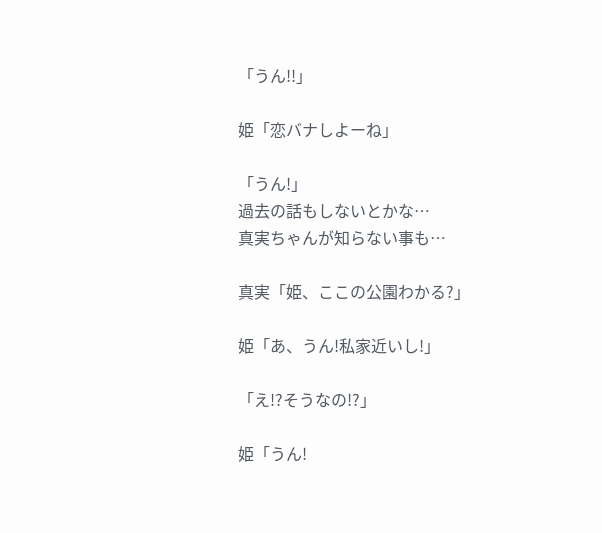「うん!!」

姫「恋バナしよーね」

「うん!」
過去の話もしないとかな…
真実ちゃんが知らない事も…

真実「姫、ここの公園わかる?」

姫「あ、うん!私家近いし!」

「え!?そうなの!?」

姫「うん!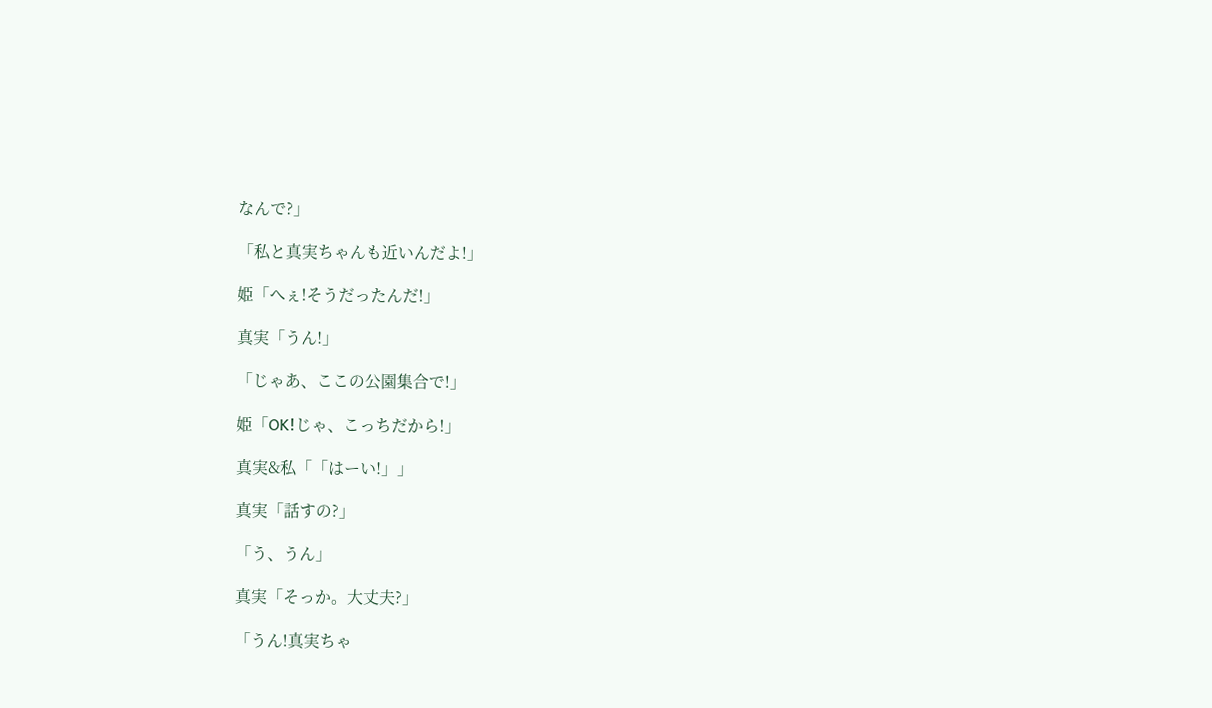なんで?」

「私と真実ちゃんも近いんだよ!」

姫「へぇ!そうだったんだ!」

真実「うん!」

「じゃあ、ここの公園集合で!」

姫「OK!じゃ、こっちだから!」

真実&私「「はーい!」」

真実「話すの?」

「う、うん」

真実「そっか。大丈夫?」

「うん!真実ちゃ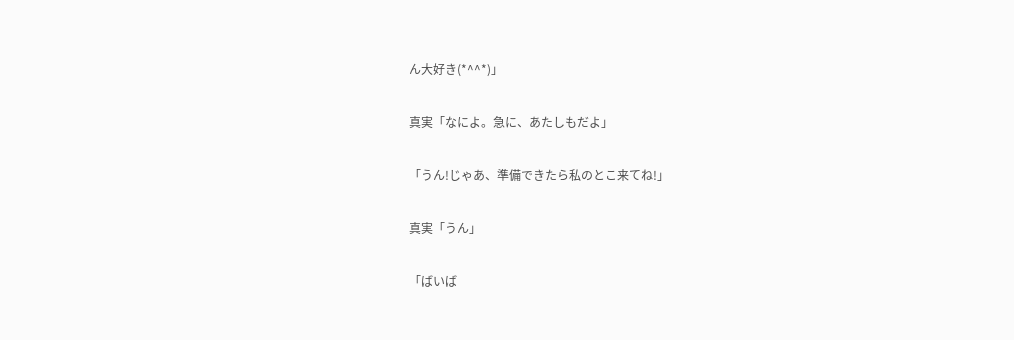ん大好き(*^^*)」

真実「なによ。急に、あたしもだよ」

「うん!じゃあ、準備できたら私のとこ来てね!」

真実「うん」

「ばいば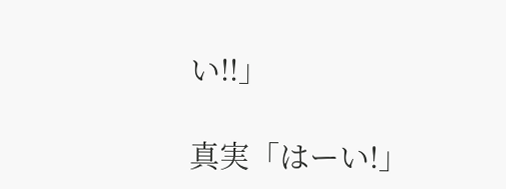い!!」

真実「はーい!」